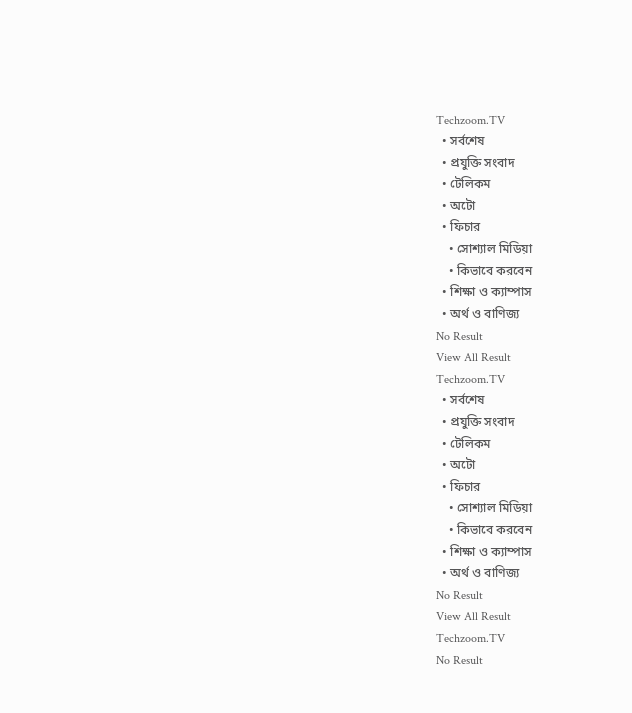Techzoom.TV
  • সর্বশেষ
  • প্রযুক্তি সংবাদ
  • টেলিকম
  • অটো
  • ফিচার
    • সোশ্যাল মিডিয়া
    • কিভাবে করবেন
  • শিক্ষা ও ক্যাম্পাস
  • অর্থ ও বাণিজ্য
No Result
View All Result
Techzoom.TV
  • সর্বশেষ
  • প্রযুক্তি সংবাদ
  • টেলিকম
  • অটো
  • ফিচার
    • সোশ্যাল মিডিয়া
    • কিভাবে করবেন
  • শিক্ষা ও ক্যাম্পাস
  • অর্থ ও বাণিজ্য
No Result
View All Result
Techzoom.TV
No Result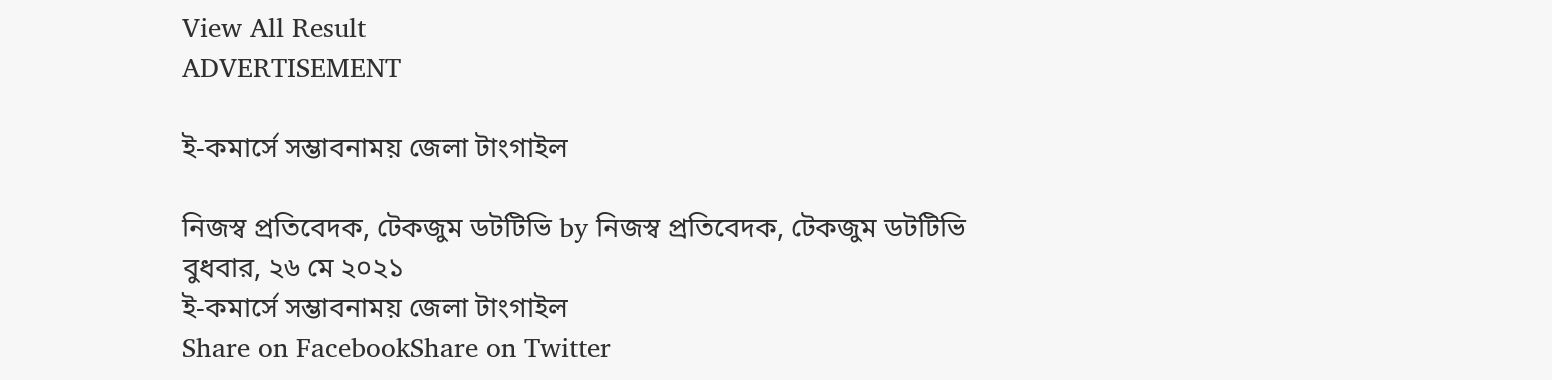View All Result
ADVERTISEMENT

ই-কমার্সে সম্ভাবনাময় জেলা টাংগাইল

নিজস্ব প্রতিবেদক, টেকজুম ডটটিভি by নিজস্ব প্রতিবেদক, টেকজুম ডটটিভি
বুধবার, ২৬ মে ২০২১
ই-কমার্সে সম্ভাবনাময় জেলা টাংগাইল
Share on FacebookShare on Twitter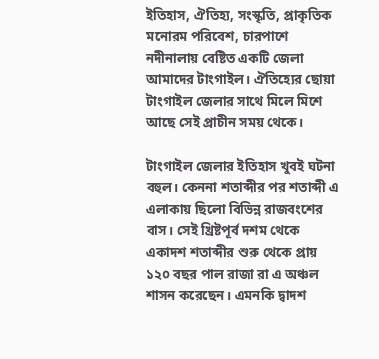ইতিহাস, ঐতিহ্য, সংস্কৃতি, প্রাকৃতিক মনোরম পরিবেশ, চারপাশে নদীনালায় বেষ্টিত একটি জেলা আমাদের টাংগাইল। ঐতিহ্যের ছোয়া টাংগাইল জেলার সাথে মিলে মিশে আছে সেই প্রাচীন সময় থেকে।

টাংগাইল জেলার ইতিহাস খুবই ঘটনা বহুল। কেননা শতাব্দীর পর শতাব্দী এ এলাকায় ছিলো বিভিন্ন রাজবংশের বাস। সেই খ্রিষ্টপূর্ব দশম থেকে একাদশ শতাব্দীর শুরু থেকে প্রায় ১২০ বছর পাল রাজা রা এ অঞ্চল শাসন করেছেন। এমনকি দ্বাদশ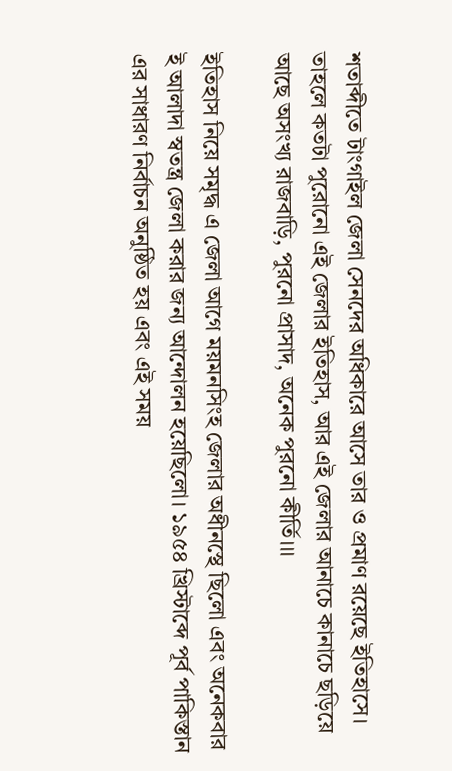শতাব্দীতে টাংগাইল জেলা সেনদের অধিকারে আসে তার ও প্রমাণ রয়েছে ইতিহাসে। তাহলে কতটা পুরোনো এই জেলার ইতিহাস, আর এই জেলার আনাচে কানাচে ছড়িয়ে আছে অসংখ্য রাজবাড়ি, পুরনো প্রাসাদ, অনেক পুরনো কীর্তি।।।

ইতিহাস নিয়ে সমৃদ্ধ এ জেলা আগে ময়মনসিংহ জেলার অধীনস্থে ছিলো এবং অনেকবার ই আলাদা স্বতন্ত্র জেলা করার জন্য আন্দোলন হয়েছিলো। ১৯৫৪ খ্রিস্টাব্দে পূর্ব পাকিস্তান এর সাধারণ নির্বাচন অনুষ্ঠিত হয় এবং এই সময়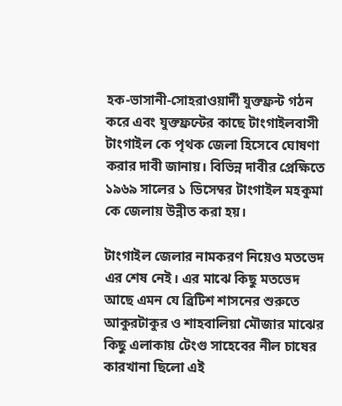হক-ভাসানী-সোহরাওয়ার্দী যুক্তফ্রন্ট গঠন করে এবং যুক্তফ্রন্টের কাছে টাংগাইলবাসী টাংগাইল কে পৃথক জেলা হিসেবে ঘোষণা করার দাবী জানায়। বিভিন্ন দাবীর প্রেক্ষিতে ১৯৬৯ সালের ১ ডিসেম্বর টাংগাইল মহকুমা কে জেলায় উন্নীত করা হয়।

টাংগাইল জেলার নামকরণ নিয়েও মতভেদ এর শেষ নেই। এর মাঝে কিছু মতভেদ আছে এমন যে ব্রিটিশ শাসনের শুরুতে আকুরটাকুর ও শাহবালিয়া মৌজার মাঝের কিছু এলাকায় টেংগু সাহেবের নীল চাষের কারখানা ছিলো এই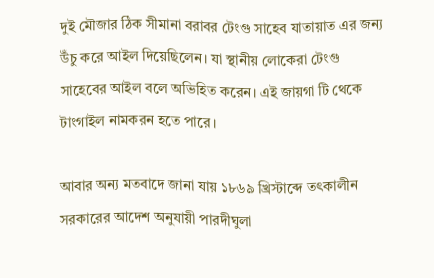দুই মৌজার ঠিক সীমানা বরাবর টেংগু সাহেব যাতায়াত এর জন্য উঁচু করে আইল দিয়েছিলেন। যা স্থানীয় লোকেরা টেংগু সাহেবের আইল বলে অভিহিত করেন। এই জায়গা টি থেকে টাংগাইল নামকরন হতে পারে।

আবার অন্য মতবাদে জানা যায় ১৮৬৯ খ্রিস্টাব্দে তৎকালীন সরকারের আদেশ অনুযায়ী পারদীঘুলা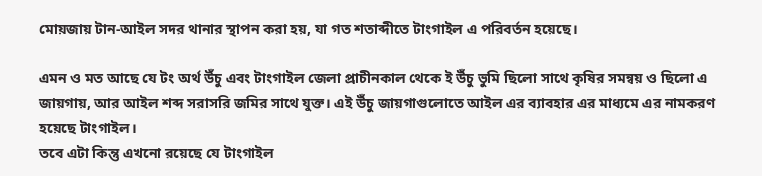মোয়জায় টান-আইল সদর থানার স্থাপন করা হয়, যা গত শতাব্দীতে টাংগাইল এ পরিবর্তন হয়েছে।

এমন ও মত আছে যে টং অর্থ উঁচু এবং টাংগাইল জেলা প্রাচীনকাল থেকে ই উঁচু ভুমি ছিলো সাথে কৃষির সমন্বয় ও ছিলো এ জায়গায়, আর আইল শব্দ সরাসরি জমির সাথে যুক্ত। এই উঁচু জায়গাগুলোতে আইল এর ব্যাবহার এর মাধ্যমে এর নামকরণ হয়েছে টাংগাইল।
তবে এটা কিন্তু এখনো রয়েছে যে টাংগাইল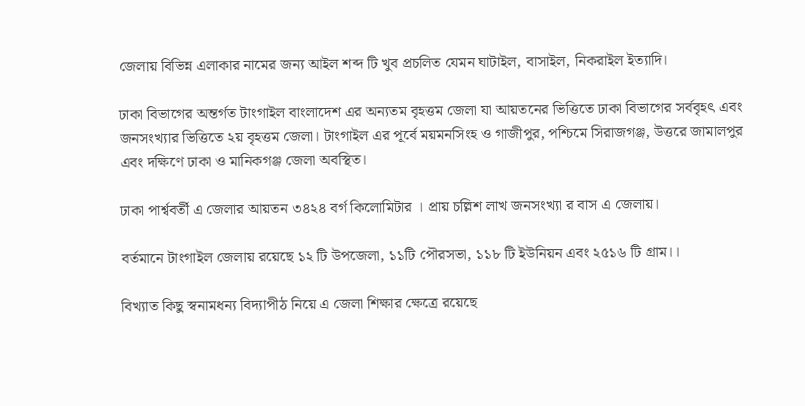জেলায় বিভিন্ন এলাকার নামের জন্য আইল শব্দ টি খুব প্রচলিত যেমন ঘাটাইল, বাসাইল, নিকরাইল ইত্যাদি।

ঢাকা বিভাগের অন্তর্গত টাংগাইল বাংলাদেশ এর অন্যতম বৃহত্তম জেলা যা আয়তনের ভিত্তিতে ঢাকা বিভাগের সর্ববৃহৎ এবং জনসংখ্যার ভিত্তিতে ২য় বৃহত্তম জেলা। টাংগাইল এর পূর্বে ময়মনসিংহ ও গাজীপুর, পশ্চিমে সিরাজগঞ্জ, উত্তরে জামালপুর এবং দক্ষিণে ঢাকা ও মানিকগঞ্জ জেলা অবস্থিত।

ঢাকা পার্শ্ববর্তী এ জেলার আয়তন ৩৪২৪ বর্গ কিলোমিটার । প্রায় চল্লিশ লাখ জনসংখ্যা র বাস এ জেলায়।

বর্তমানে টাংগাইল জেলায় রয়েছে ১২ টি উপজেলা, ১১টি পৌরসভা, ১১৮ টি ইউনিয়ন এবং ২৫১৬ টি গ্রাম।।

বিখ্যাত কিছু স্বনামধন্য বিদ্যাপীঠ নিয়ে এ জেলা শিক্ষার ক্ষেত্রে রয়েছে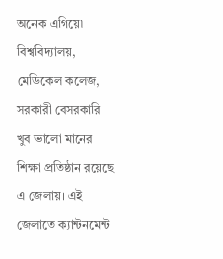অনেক এগিয়ে৷ বিশ্ববিদ্যালয়, মেডিকেল কলেজ, সরকারী বেসরকারি খুব ভালো মানের শিক্ষা প্রতিষ্ঠান রয়েছে এ জেলায়। এই জেলাতে ক্যান্টনমেন্ট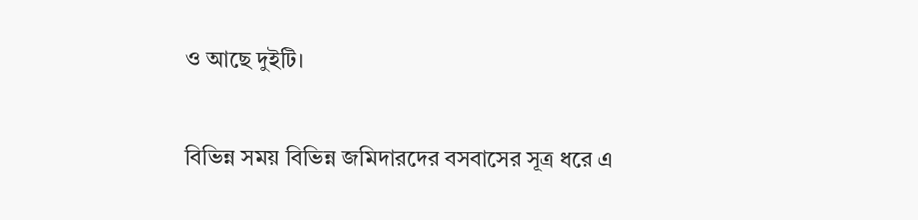ও আছে দুইটি।

বিভিন্ন সময় বিভিন্ন জমিদারদের বসবাসের সূত্র ধরে এ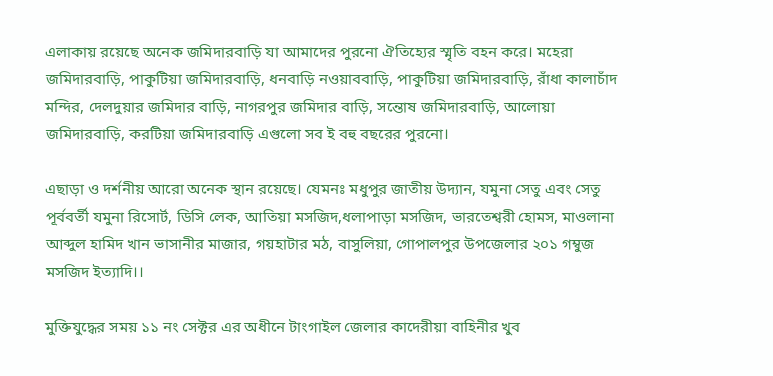এলাকায় রয়েছে অনেক জমিদারবাড়ি যা আমাদের পুরনো ঐতিহ্যের স্মৃতি বহন করে। মহেরা জমিদারবাড়ি, পাকুটিয়া জমিদারবাড়ি, ধনবাড়ি নওয়াববাড়ি, পাকুটিয়া জমিদারবাড়ি, রাঁধা কালাচাঁদ মন্দির, দেলদুয়ার জমিদার বাড়ি, নাগরপুর জমিদার বাড়ি, সন্তোষ জমিদারবাড়ি, আলোয়া জমিদারবাড়ি, করটিয়া জমিদারবাড়ি এগুলো সব ই বহু বছরের পুরনো।

এছাড়া ও দর্শনীয় আরো অনেক স্থান রয়েছে। যেমনঃ মধুপুর জাতীয় উদ্যান, যমুনা সেতু এবং সেতু পূর্ববর্তী যমুনা রিসোর্ট, ডিসি লেক, আতিয়া মসজিদ,ধলাপাড়া মসজিদ, ভারতেশ্বরী হোমস, মাওলানা আব্দুল হামিদ খান ভাসানীর মাজার, গয়হাটার মঠ, বাসুলিয়া, গোপালপুর উপজেলার ২০১ গম্বুজ মসজিদ ইত্যাদি।।

মুক্তিযুদ্ধের সময় ১১ নং সেক্টর এর অধীনে টাংগাইল জেলার কাদেরীয়া বাহিনীর খুব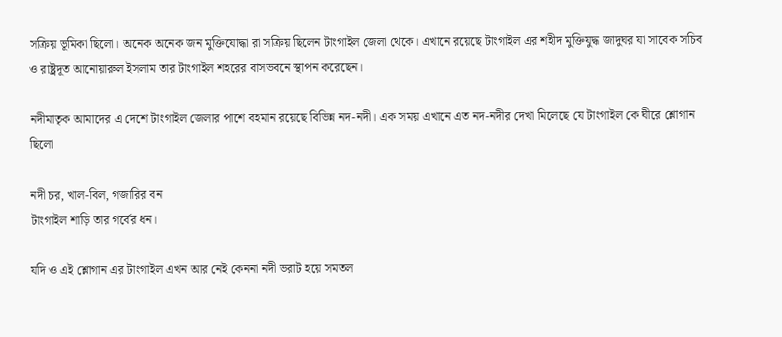সক্রিয় ভূমিকা ছিলো। অনেক অনেক জন মুক্তিযোদ্ধা রা সক্রিয় ছিলেন টাংগাইল জেলা থেকে। এখানে রয়েছে টাংগাইল এর শহীদ মুক্তিযুদ্ধ জাদুঘর যা সাবেক সচিব ও রাষ্ট্রদূত আনোয়ারুল ইসলাম তার টাংগাইল শহরের বাসভবনে স্থাপন করেছেন।

নদীমাতৃক আমাদের এ দেশে টাংগাইল জেলার পাশে বহমান রয়েছে বিভিন্ন নদ-নদী। এক সময় এখানে এত নদ-নদীর দেখা মিলেছে যে টাংগাইল কে ঘীরে শ্লোগান ছিলো

নদী চর, খাল-বিল, গজারির বন
টাংগাইল শাড়ি তার গর্বের ধন।

যদি ও এই শ্লোগান এর টাংগাইল এখন আর নেই কেননা নদী ভরাট হয়ে সমতল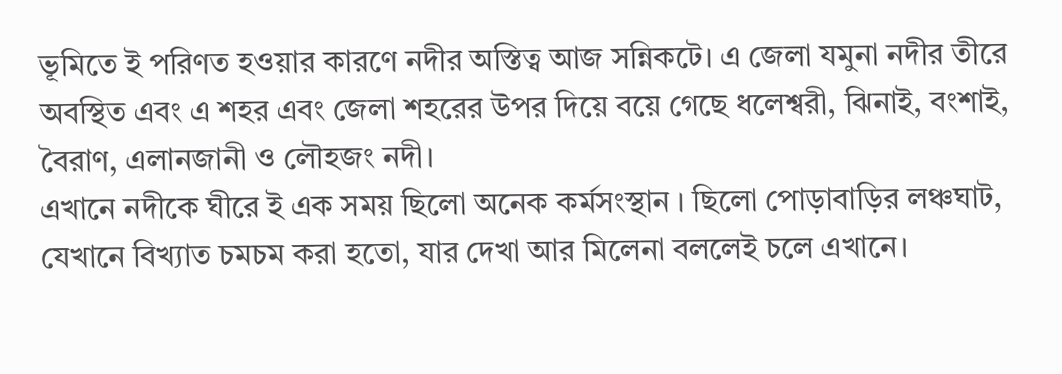ভূমিতে ই পরিণত হওয়ার কারণে নদীর অস্তিত্ব আজ সন্নিকটে। এ জেলা যমুনা নদীর তীরে অবস্থিত এবং এ শহর এবং জেলা শহরের উপর দিয়ে বয়ে গেছে ধলেশ্বরী, ঝিনাই, বংশাই, বৈরাণ, এলানজানী ও লৌহজং নদী।
এখানে নদীকে ঘীরে ই এক সময় ছিলো অনেক কর্মসংস্থান । ছিলো পোড়াবাড়ির লঞ্চঘাট, যেখানে বিখ্যাত চমচম করা হতো, যার দেখা আর মিলেনা বললেই চলে এখানে।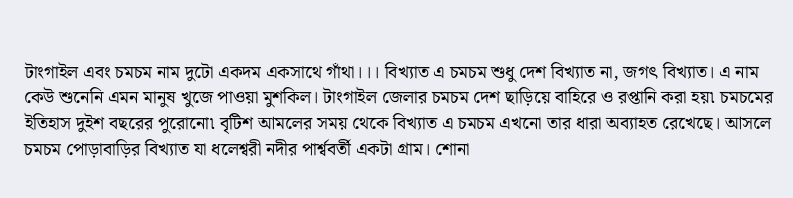টাংগাইল এবং চমচম নাম দুটো একদম একসাথে গাঁথা।।। বিখ্যাত এ চমচম শুধু দেশ বিখ্যাত না, জগৎ বিখ্যাত। এ নাম কেউ শুনেনি এমন মানুষ খুজে পাওয়া মুশকিল। টাংগাইল জেলার চমচম দেশ ছাড়িয়ে বাহিরে ও রপ্তানি করা হয়৷ চমচমের ইতিহাস দুইশ বছরের পুরোনো৷ বৃটিশ আমলের সময় থেকে বিখ্যাত এ চমচম এখনো তার ধারা অব্যাহত রেখেছে। আসলে চমচম পোড়াবাড়ির বিখ্যাত যা ধলেশ্বরী নদীর পার্শ্ববর্তী একটা গ্রাম। শোনা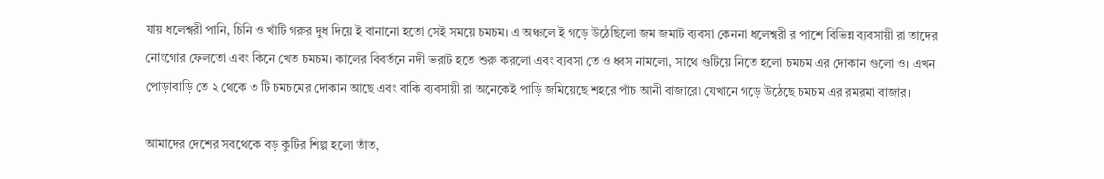যায় ধলেশ্বরী পানি, চিনি ও খাঁটি গরুর দুধ দিয়ে ই বানানো হতো সেই সময়ে চমচম। এ অঞ্চলে ই গড়ে উঠেছিলো জম জমাট ব্যবসা কেননা ধলেশ্বরী র পাশে বিভিন্ন ব্যবসায়ী রা তাদের নোংগোর ফেলতো এবং কিনে খেত চমচম। কালের বিবর্তনে নদী ভরাট হতে শুরু করলো এবং ব্যবসা তে ও ধ্বস নামলো, সাথে গুটিয়ে নিতে হলো চমচম এর দোকান গুলো ও। এখন পোড়াবাড়ি তে ২ থেকে ৩ টি চমচমের দোকান আছে এবং বাকি ব্যবসায়ী রা অনেকেই পাড়ি জমিয়েছে শহরে পাঁচ আনী বাজারে৷ যেখানে গড়ে উঠেছে চমচম এর রমরমা বাজার।

আমাদের দেশের সবথেকে বড় কুটির শিল্প হলো তাঁত,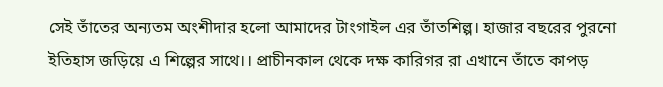সেই তাঁতের অন্যতম অংশীদার হলো আমাদের টাংগাইল এর তাঁতশিল্প। হাজার বছরের পুরনো ইতিহাস জড়িয়ে এ শিল্পের সাথে।। প্রাচীনকাল থেকে দক্ষ কারিগর রা এখানে তাঁতে কাপড়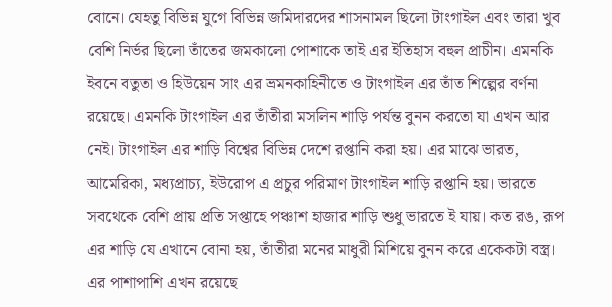বোনে। যেহতু বিভিন্ন যুগে বিভিন্ন জমিদারদের শাসনামল ছিলো টাংগাইল এবং তারা খুব বেশি নির্ভর ছিলো তাঁতের জমকালো পোশাকে তাই এর ইতিহাস বহুল প্রাচীন। এমনকি ইবনে বতুতা ও হিউয়েন সাং এর ভ্রমনকাহিনীতে ও টাংগাইল এর তাঁত শিল্পের বর্ণনা রয়েছে। এমনকি টাংগাইল এর তাঁতীরা মসলিন শাড়ি পর্যন্ত বুনন করতো যা এখন আর নেই। টাংগাইল এর শাড়ি বিশ্বের বিভিন্ন দেশে রপ্তানি করা হয়। এর মাঝে ভারত, আমেরিকা, মধ্যপ্রাচ্য, ইউরোপ এ প্রচুর পরিমাণ টাংগাইল শাড়ি রপ্তানি হয়। ভারতে সবথেকে বেশি প্রায় প্রতি সপ্তাহে পঞ্চাশ হাজার শাড়ি শুধু ভারতে ই যায়। কত রঙ, রূপ এর শাড়ি যে এখানে বোনা হয়, তাঁতীরা মনের মাধুরী মিশিয়ে বুনন করে একেকটা বস্ত্র। এর পাশাপাশি এখন রয়েছে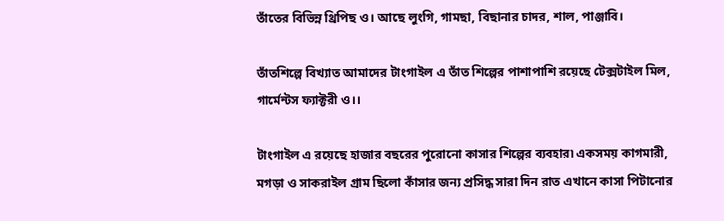তাঁতের বিভিন্ন থ্রিপিছ ও। আছে লুংগি, গামছা, বিছানার চাদর, শাল, পাঞ্জাবি।

তাঁতশিল্পে বিখ্যাত আমাদের টাংগাইল এ তাঁত শিল্পের পাশাপাশি রয়েছে টেক্সটাইল মিল, গার্মেন্টস ফ্যাক্টরী ও।।

টাংগাইল এ রয়েছে হাজার বছরের পুরোনো কাসার শিল্পের ব্যবহার৷ একসময় কাগমারী, মগড়া ও সাকরাইল গ্রাম ছিলো কাঁসার জন্য প্রসিদ্ধ সারা দিন রাত এখানে কাসা পিটানোর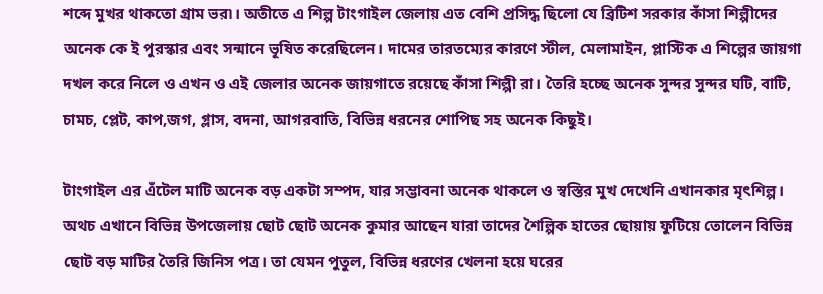শব্দে মুখর থাকতো গ্রাম ভর৷। অতীতে এ শিল্প টাংগাইল জেলায় এত বেশি প্রসিদ্ধ ছিলো যে ব্রিটিশ সরকার কাঁসা শিল্পীদের অনেক কে ই পুরস্কার এবং সন্মানে ভূষিত করেছিলেন। দামের তারতম্যের কারণে স্টীল, মেলামাইন, প্লাস্টিক এ শিল্পের জায়গা দখল করে নিলে ও এখন ও এই জেলার অনেক জায়গাতে রয়েছে কাঁসা শিল্পী রা। তৈরি হচ্ছে অনেক সুন্দর সুন্দর ঘটি, বাটি, চামচ, প্লেট, কাপ,জগ, গ্লাস, বদনা, আগরবাতি, বিভিন্ন ধরনের শোপিছ সহ অনেক কিছুই।

টাংগাইল এর এঁটেল মাটি অনেক বড় একটা সম্পদ, যার সম্ভাবনা অনেক থাকলে ও স্বস্তির মুখ দেখেনি এখানকার মৃৎশিল্প। অথচ এখানে বিভিন্ন উপজেলায় ছোট ছোট অনেক কুমার আছেন যারা তাদের শৈল্পিক হাতের ছোয়ায় ফুটিয়ে তোলেন বিভিন্ন ছোট বড় মাটির তৈরি জিনিস পত্র। তা যেমন পুতুল, বিভিন্ন ধরণের খেলনা হয়ে ঘরের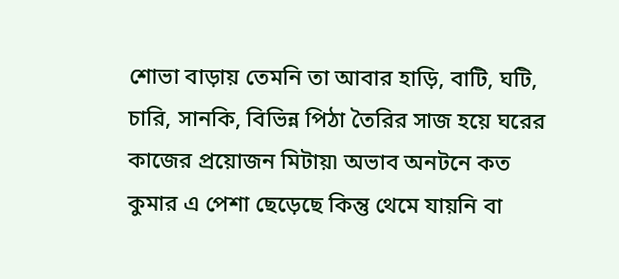শোভা বাড়ায় তেমনি তা আবার হাড়ি, বাটি, ঘটি, চারি, সানকি, বিভিন্ন পিঠা তৈরির সাজ হয়ে ঘরের কাজের প্রয়োজন মিটায়৷ অভাব অনটনে কত কুমার এ পেশা ছেড়েছে কিন্তু থেমে যায়নি বা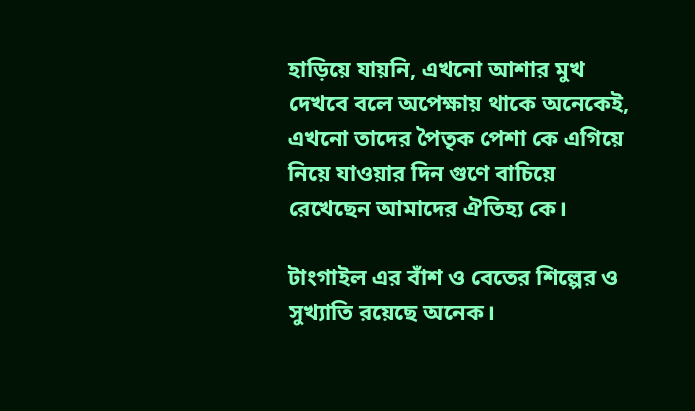হাড়িয়ে যায়নি, এখনো আশার মুখ দেখবে বলে অপেক্ষায় থাকে অনেকেই, এখনো তাদের পৈতৃক পেশা কে এগিয়ে নিয়ে যাওয়ার দিন গুণে বাচিয়ে রেখেছেন আমাদের ঐতিহ্য কে।

টাংগাইল এর বাঁশ ও বেতের শিল্পের ও সুখ্যাতি রয়েছে অনেক।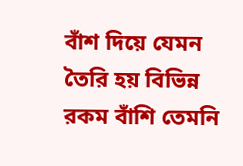বাঁশ দিয়ে যেমন তৈরি হয় বিভিন্ন রকম বাঁশি তেমনি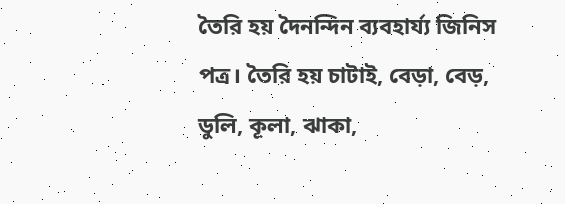তৈরি হয় দৈনন্দিন ব্যবহার্য্য জিনিস পত্র। তৈরি হয় চাটাই, বেড়া, বেড়, ডুলি, কূলা, ঝাকা,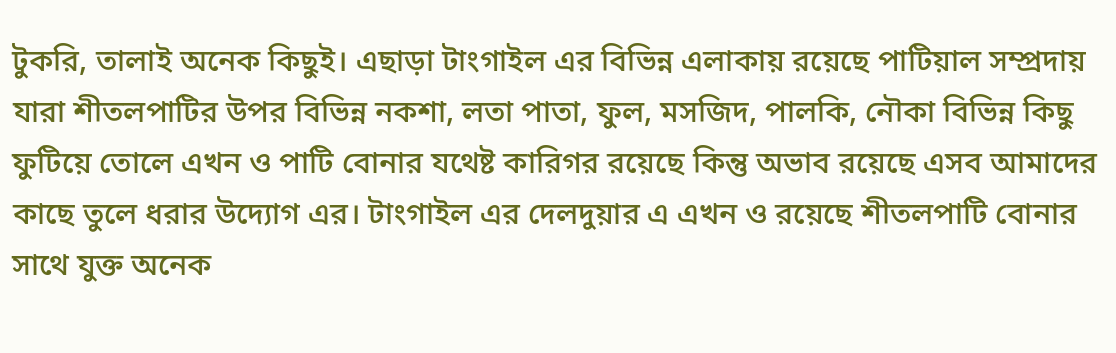টুকরি, তালাই অনেক কিছুই। এছাড়া টাংগাইল এর বিভিন্ন এলাকায় রয়েছে পাটিয়াল সম্প্রদায় যারা শীতলপাটির উপর বিভিন্ন নকশা, লতা পাতা, ফুল, মসজিদ, পালকি, নৌকা বিভিন্ন কিছু ফুটিয়ে তোলে এখন ও পাটি বোনার যথেষ্ট কারিগর রয়েছে কিন্তু অভাব রয়েছে এসব আমাদের কাছে তুলে ধরার উদ্যোগ এর। টাংগাইল এর দেলদুয়ার এ এখন ও রয়েছে শীতলপাটি বোনার সাথে যুক্ত অনেক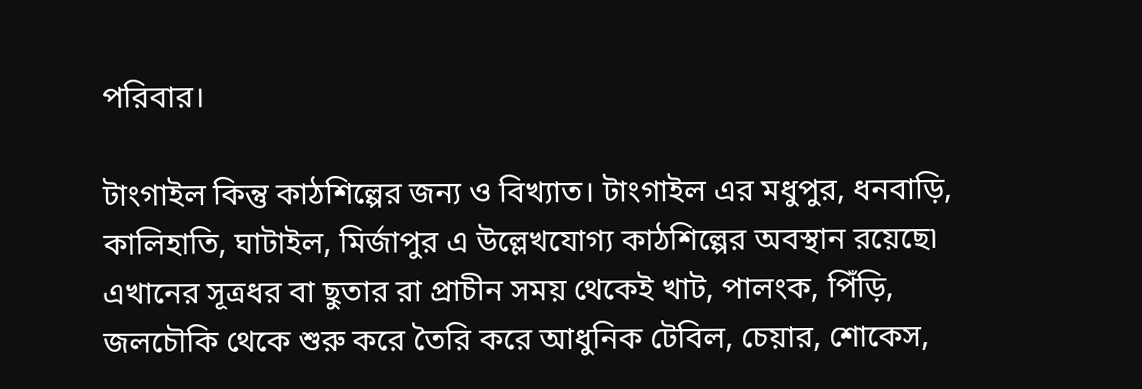পরিবার।

টাংগাইল কিন্তু কাঠশিল্পের জন্য ও বিখ্যাত। টাংগাইল এর মধুপুর, ধনবাড়ি, কালিহাতি, ঘাটাইল, মির্জাপুর এ উল্লেখযোগ্য কাঠশিল্পের অবস্থান রয়েছে৷ এখানের সূত্রধর বা ছুতার রা প্রাচীন সময় থেকেই খাট, পালংক, পিঁড়ি, জলচৌকি থেকে শুরু করে তৈরি করে আধুনিক টেবিল, চেয়ার, শোকেস,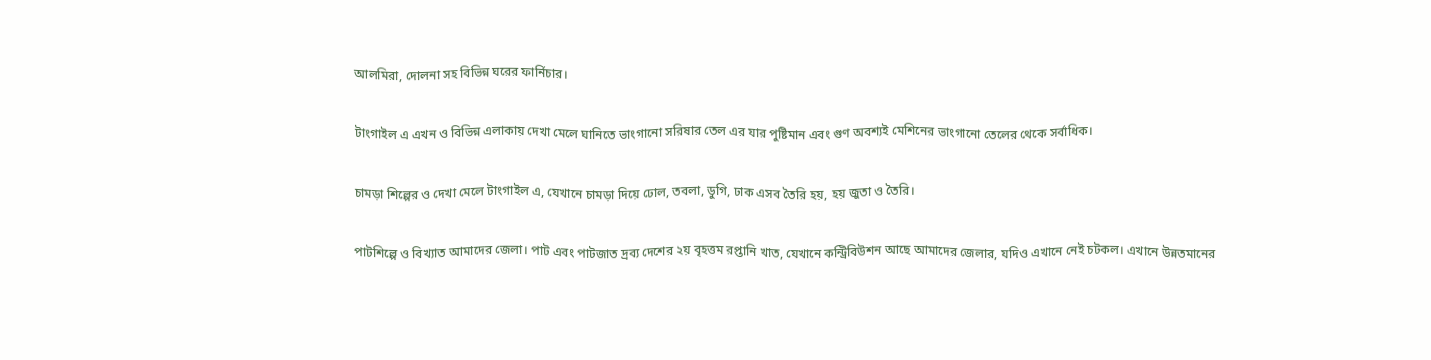আলমিরা, দোলনা সহ বিভিন্ন ঘরের ফার্নিচার।

টাংগাইল এ এখন ও বিভিন্ন এলাকায় দেখা মেলে ঘানিতে ভাংগানো সরিষার তেল এর যার পুষ্টিমান এবং গুণ অবশ্যই মেশিনের ভাংগানো তেলের থেকে সর্বাধিক।

চামড়া শিল্পের ও দেখা মেলে টাংগাইল এ, যেখানে চামড়া দিয়ে ঢোল, তবলা, ডুগি, ঢাক এসব তৈরি হয়, হয় জুতা ও তৈরি।

পাটশিল্পে ও বিখ্যাত আমাদের জেলা। পাট এবং পাটজাত দ্রব্য দেশের ২য় বৃহত্তম রপ্তানি খাত, যেখানে কন্ট্রিবিউশন আছে আমাদের জেলার, যদিও এখানে নেই চটকল। এখানে উন্নতমানের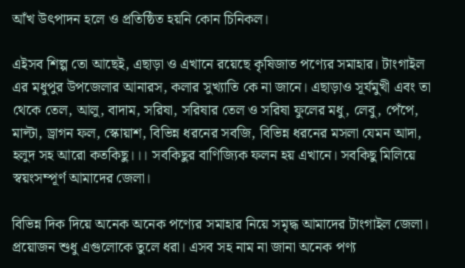আঁখ উৎপাদন হলে ও প্রতিষ্ঠিত হয়নি কোন চিনিকল।

এইসব শিল্প তো আছেই, এছাড়া ও এখানে রয়েছে কৃষিজাত পণ্যের সমাহার। টাংগাইল এর মধুপুর উপজেলার আনারস, কলার সুখ্যাতি কে না জানে। এছাড়াও সূর্যমুখী এবং তা থেকে তেল, আলু, বাদাম, সরিষা, সরিষার তেল ও সরিষা ফুলের মধু, লেবু, পেঁপে, মাল্টা, ড্রাগন ফল, স্কোয়াশ, বিভিন্ন ধরনের সবজি, বিভিন্ন ধরনের মসলা যেমন আদা, হলুদ সহ আরো কতকিছু।।। সবকিছুর বাণিজ্যিক ফলন হয় এখানে। সবকিছু মিলিয়ে স্বয়ংসম্পূর্ণ আমাদের জেলা।

বিভিন্ন দিক দিয়ে অনেক অনেক পণ্যের সমাহার নিয়ে সমৃদ্ধ আমাদের টাংগাইল জেলা। প্রয়োজন শুধু এগুলোকে তুলে ধরা। এসব সহ নাম না জানা অনেক পণ্য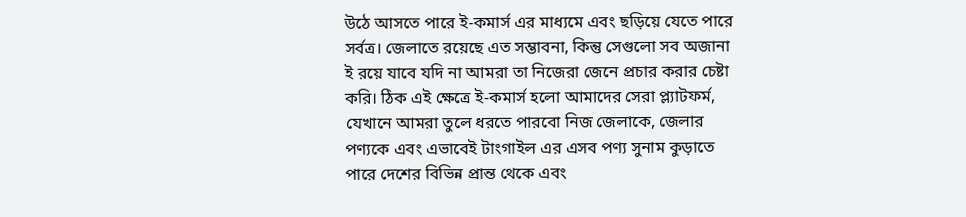উঠে আসতে পারে ই-কমার্স এর মাধ্যমে এবং ছড়িয়ে যেতে পারে সর্বত্র। জেলাতে রয়েছে এত সম্ভাবনা, কিন্তু সেগুলো সব অজানা ই রয়ে যাবে যদি না আমরা তা নিজেরা জেনে প্রচার করার চেষ্টা করি। ঠিক এই ক্ষেত্রে ই-কমার্স হলো আমাদের সেরা প্ল্যাটফর্ম, যেখানে আমরা তুলে ধরতে পারবো নিজ জেলাকে, জেলার পণ্যকে এবং এভাবেই টাংগাইল এর এসব পণ্য সুনাম কুড়াতে পারে দেশের বিভিন্ন প্রান্ত থেকে এবং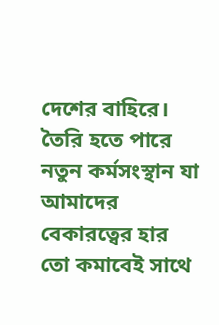দেশের বাহিরে। তৈরি হতে পারে নতুন কর্মসংস্থান যা আমাদের বেকারত্বের হার তো কমাবেই সাথে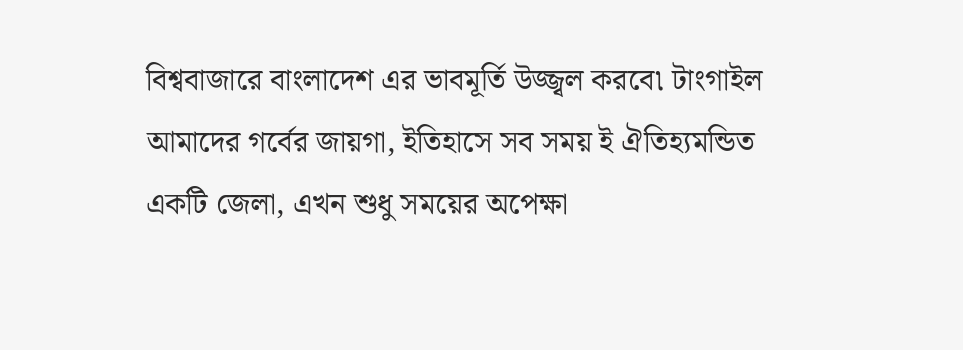বিশ্ববাজারে বাংলাদেশ এর ভাবমূর্তি উজ্জ্বল করবে৷ টাংগাইল আমাদের গর্বের জায়গা, ইতিহাসে সব সময় ই ঐতিহ্যমন্ডিত একটি জেলা, এখন শুধু সময়ের অপেক্ষা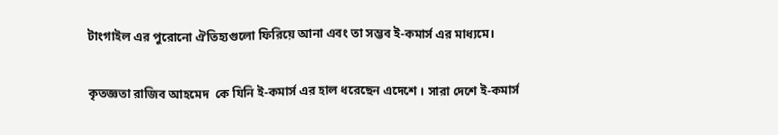টাংগাইল এর পুরোনো ঐতিহ্যগুলো ফিরিয়ে আনা এবং তা সম্ভব ই-কমার্স এর মাধ্যমে।

কৃতজ্ঞতা রাজিব আহমেদ  কে যিনি ই-কমার্স এর হাল ধরেছেন এদেশে । সারা দেশে ই-কমার্স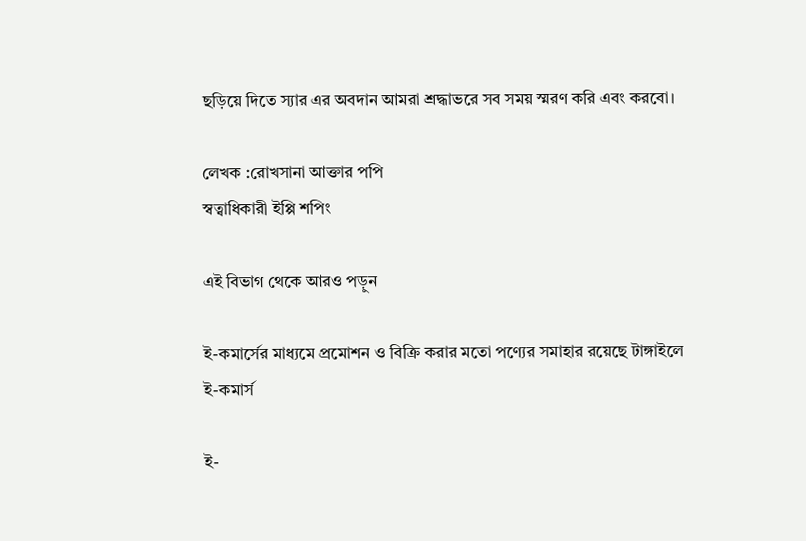ছড়িয়ে দিতে স্যার এর অবদান আমরা শ্রদ্ধাভরে সব সময় স্মরণ করি এবং করবো।

লেখক :রোখসানা আক্তার পপি
স্বত্বাধিকারী ইপ্পি শপিং

এই বিভাগ থেকে আরও পড়ুন

ই-কমার্সের মাধ্যমে প্রমোশন ও বিক্রি করার মতো পণ্যের সমাহার রয়েছে টাঙ্গাইলে
ই-কমার্স

ই-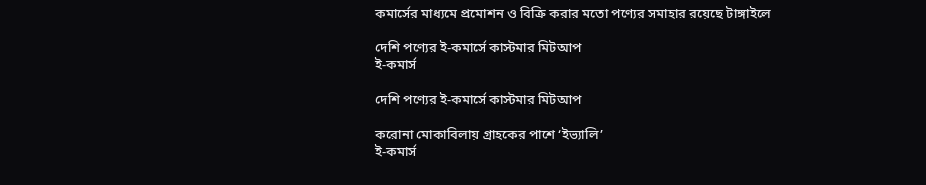কমার্সের মাধ্যমে প্রমোশন ও বিক্রি করার মতো পণ্যের সমাহার রয়েছে টাঙ্গাইলে

দেশি পণ্যের ই-কমার্সে কাস্টমার মিটআপ
ই-কমার্স

দেশি পণ্যের ই-কমার্সে কাস্টমার মিটআপ

করোনা মোকাবিলায় গ্রাহকের পাশে ‘ইভ্যালি’
ই-কমার্স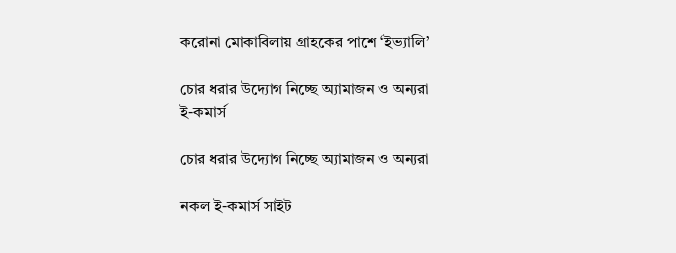করোনা মোকাবিলায় গ্রাহকের পাশে ‘ইভ্যালি’

চোর ধরার উদ্যোগ নিচ্ছে অ্যামাজন ও অন্যরা
ই-কমার্স

চোর ধরার উদ্যোগ নিচ্ছে অ্যামাজন ও অন্যরা

নকল ই-কমার্স সাইট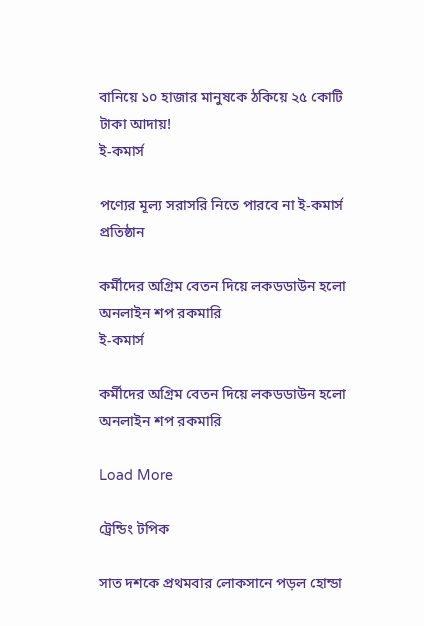বানিয়ে ১০ হাজার মানুষকে ঠকিয়ে ২৫ কোটি টাকা আদায়!
ই-কমার্স

পণ্যের মূল্য সরাস‌রি নি‌তে পার‌বে না ই-কমার্স প্রতিষ্ঠান

কর্মীদের অগ্রিম বেতন দিয়ে লকডডাউন হলো অনলাইন শপ রকমারি
ই-কমার্স

কর্মীদের অগ্রিম বেতন দিয়ে লকডডাউন হলো অনলাইন শপ রকমারি

Load More

ট্রেন্ডিং টপিক

সাত দশকে প্রথমবার লোকসানে পড়ল হোন্ডা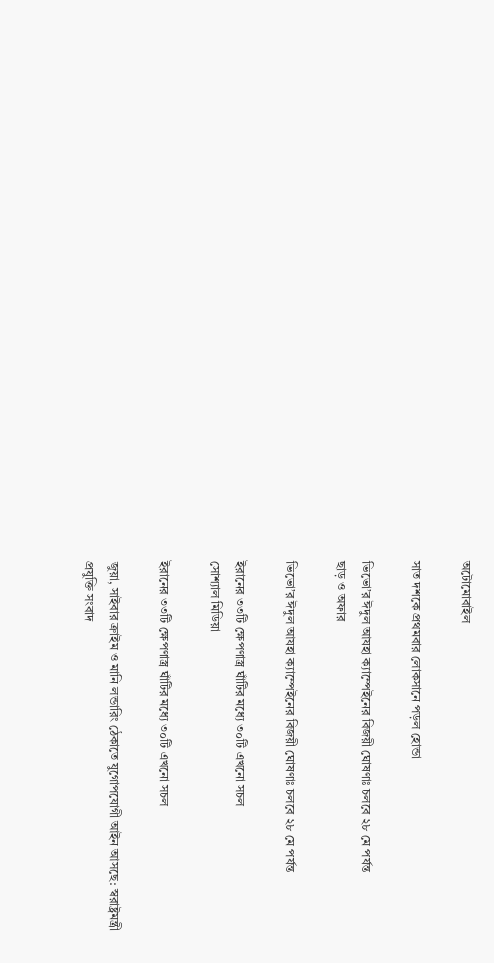অটোমোবাইল

সাত দশকে প্রথমবার লোকসানে পড়ল হোন্ডা

ভিভো’র ঈদুল আযহা ক্যাম্পেইনের বিজয়ী ঘোষণাঃ চলবে ২৮ মে পর্যন্ত
ছাড় ও অফার

ভিভো’র ঈদুল আযহা ক্যাম্পেইনের বিজয়ী ঘোষণাঃ চলবে ২৮ মে পর্যন্ত

ইরানের ৩৩টি ক্ষেপণাস্ত্র ঘাঁটির মধ্যে ৩০টি এখনো সচল
সোশ্যাল মিডিয়া

ইরানের ৩৩টি ক্ষেপণাস্ত্র ঘাঁটির মধ্যে ৩০টি এখনো সচল

জুয়া, সাইবার ক্রাইম ও মানি লন্ডারিং ঠেকাতে যুগোপযোগী আইন আসছে: স্বরাষ্ট্রমন্ত্রী
প্রযুক্তি সংবাদ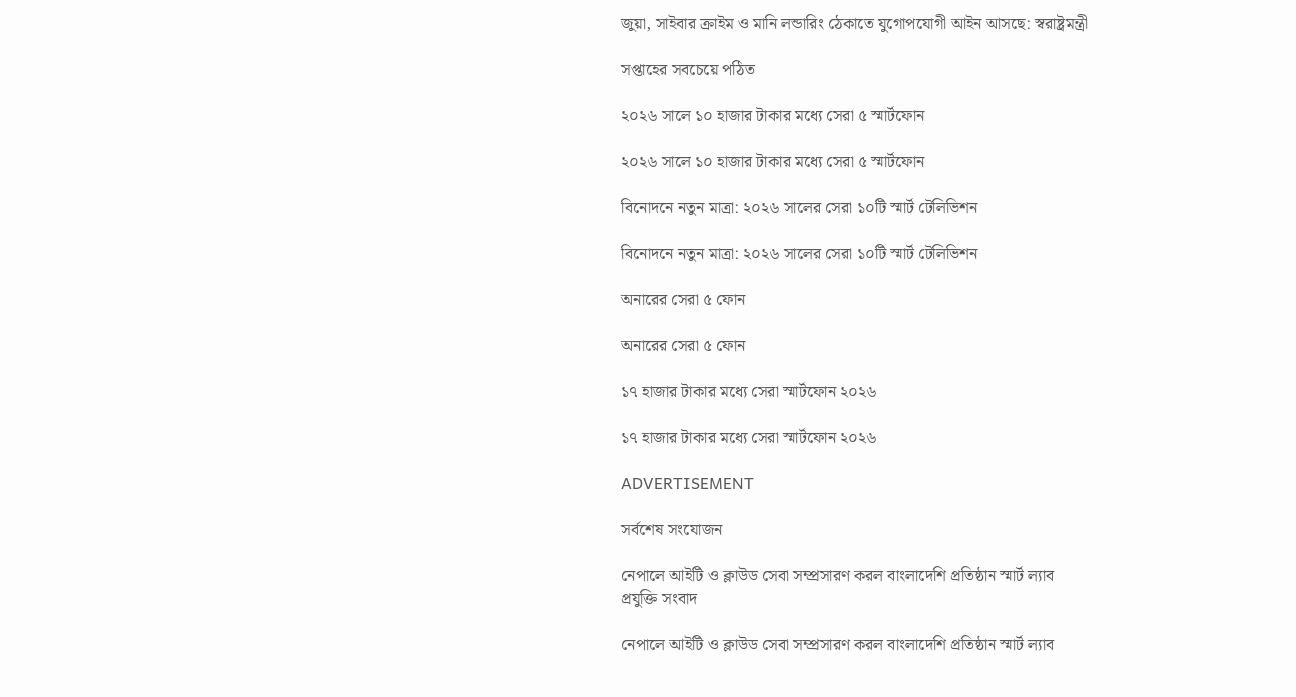জুয়া, সাইবার ক্রাইম ও মানি লন্ডারিং ঠেকাতে যুগোপযোগী আইন আসছে: স্বরাষ্ট্রমন্ত্রী

সপ্তাহের সবচেয়ে পঠিত

২০২৬ সালে ১০ হাজার টাকার মধ্যে সেরা ৫ স্মার্টফোন

২০২৬ সালে ১০ হাজার টাকার মধ্যে সেরা ৫ স্মার্টফোন

বিনোদনে নতুন মাত্রা: ২০২৬ সালের সেরা ১০টি স্মার্ট টেলিভিশন

বিনোদনে নতুন মাত্রা: ২০২৬ সালের সেরা ১০টি স্মার্ট টেলিভিশন

অনারের সেরা ৫ ফোন

অনারের সেরা ৫ ফোন

১৭ হাজার টাকার মধ্যে সেরা স্মার্টফোন ২০২৬

১৭ হাজার টাকার মধ্যে সেরা স্মার্টফোন ২০২৬

ADVERTISEMENT

সর্বশেষ সংযোজন

নেপালে আইটি ও ক্লাউড সেবা সম্প্রসারণ করল বাংলাদেশি প্রতিষ্ঠান স্মার্ট ল্যাব
প্রযুক্তি সংবাদ

নেপালে আইটি ও ক্লাউড সেবা সম্প্রসারণ করল বাংলাদেশি প্রতিষ্ঠান স্মার্ট ল্যাব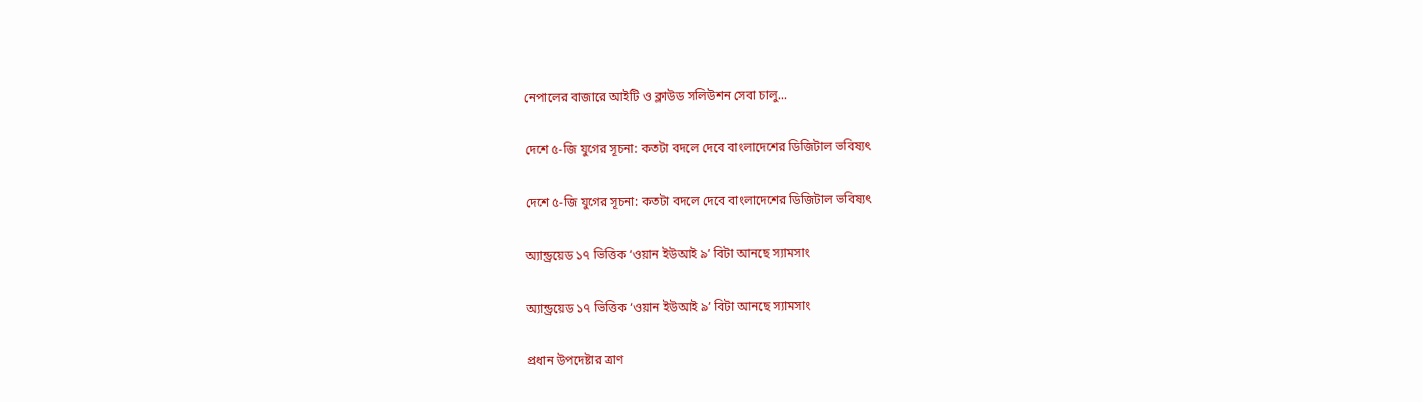নেপালের বাজারে আইটি ও ক্লাউড সলিউশন সেবা চালু...

দেশে ৫-জি যুগের সূচনা: কতটা বদলে দেবে বাংলাদেশের ডিজিটাল ভবিষ্যৎ

দেশে ৫-জি যুগের সূচনা: কতটা বদলে দেবে বাংলাদেশের ডিজিটাল ভবিষ্যৎ

অ্যান্ড্রয়েড ১৭ ভিত্তিক ‘ওয়ান ইউআই ৯’ বিটা আনছে স্যামসাং

অ্যান্ড্রয়েড ১৭ ভিত্তিক ‘ওয়ান ইউআই ৯’ বিটা আনছে স্যামসাং

প্রধান উপদেষ্টার ত্রাণ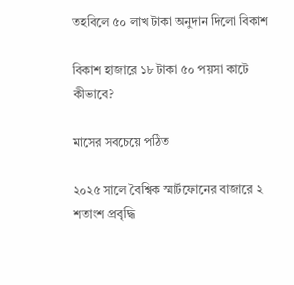তহবিলে ৫০ লাখ টাকা অনুদান দিলো বিকাশ

বিকাশ হাজারে ১৮ টাকা ৫০ পয়সা কাটে কীভাবে?

মাসের সবচেয়ে পঠিত

২০২৫ সালে বৈশ্বিক স্মার্টফোনের বাজারে ২ শতাংশ প্রবৃদ্ধি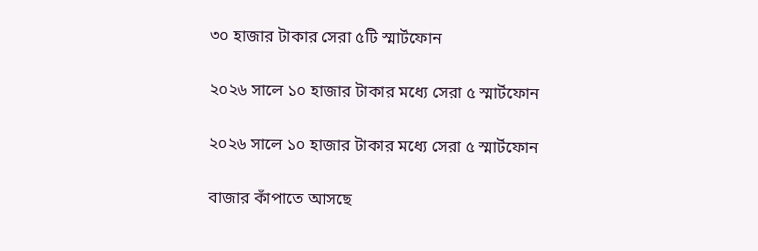৩০ হাজার টাকার সেরা ৫টি স্মার্টফোন

২০২৬ সালে ১০ হাজার টাকার মধ্যে সেরা ৫ স্মার্টফোন

২০২৬ সালে ১০ হাজার টাকার মধ্যে সেরা ৫ স্মার্টফোন

বাজার কাঁপাতে আসছে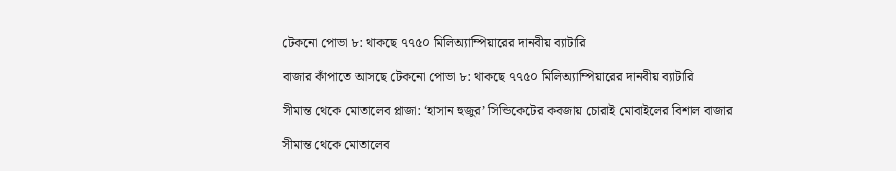টেকনো পোভা ৮: থাকছে ৭৭৫০ মিলিঅ্যাম্পিয়ারের দানবীয় ব্যাটারি

বাজার কাঁপাতে আসছে টেকনো পোভা ৮: থাকছে ৭৭৫০ মিলিঅ্যাম্পিয়ারের দানবীয় ব্যাটারি

সীমান্ত থেকে মোতালেব প্লাজা: ‘হাসান হুজুর’ সিন্ডিকেটের কবজায় চোরাই মোবাইলের বিশাল বাজার

সীমান্ত থেকে মোতালেব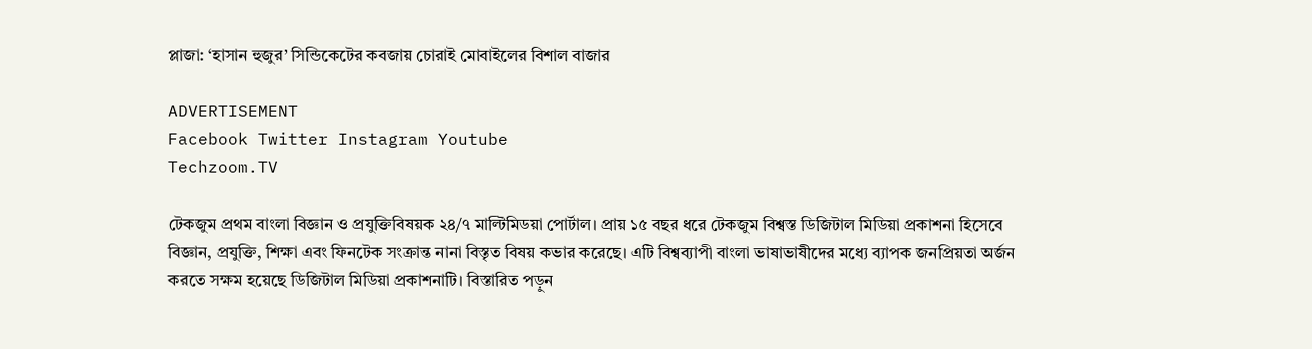প্লাজা: ‘হাসান হুজুর’ সিন্ডিকেটের কবজায় চোরাই মোবাইলের বিশাল বাজার

ADVERTISEMENT
Facebook Twitter Instagram Youtube
Techzoom.TV

টেকজুম প্রথম বাংলা বিজ্ঞান ও প্রযুক্তিবিষয়ক ২৪/৭ মাল্টিমিডয়া পোর্টাল। প্রায় ১৫ বছর ধরে টেকজুম বিশ্বস্ত ডিজিটাল মিডিয়া প্রকাশনা হিসেবে বিজ্ঞান, প্রযুক্তি, শিক্ষা এবং ফিনটেক সংক্রান্ত নানা বিস্তৃত বিষয় কভার করেছে। এটি বিশ্বব্যাপী বাংলা ভাষাভাষীদের মধ্যে ব্যাপক জনপ্রিয়তা অর্জন করতে সক্ষম হয়েছে ডিজিটাল মিডিয়া প্রকাশনাটি। বিস্তারিত পড়ুন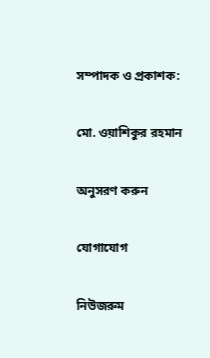সম্পাদক ও প্রকাশক:

মো. ওয়াশিকুর রহমান

অনুসরণ করুন

যোগাযোগ

নিউজরুম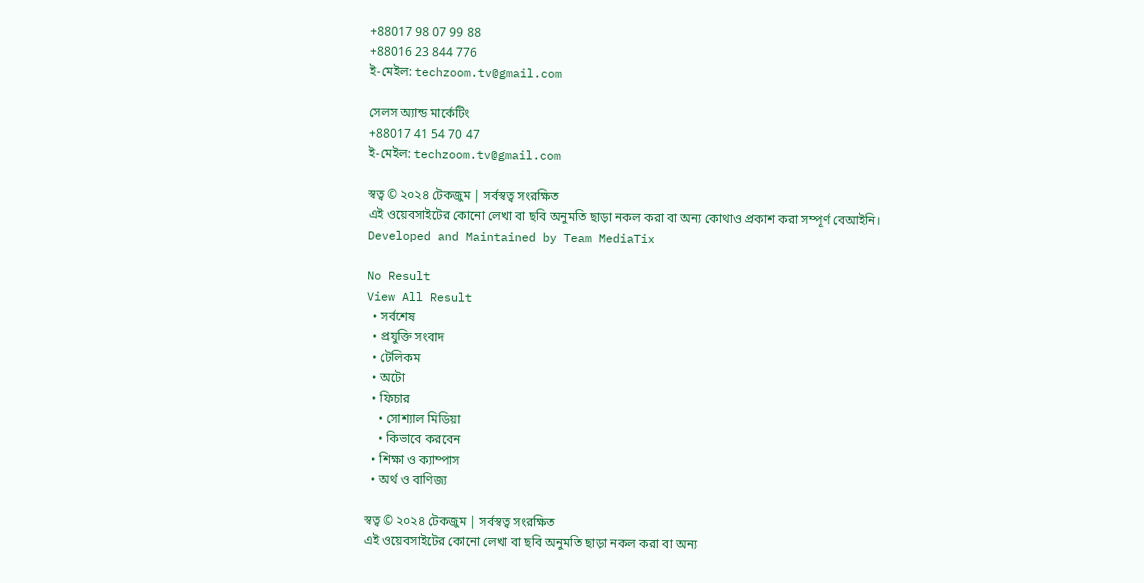+88017 98 07 99 88
+88016 23 844 776
ই-মেইল: techzoom.tv@gmail.com

সেলস অ্যান্ড মার্কেটিং
+88017 41 54 70 47
ই-মেইল: techzoom.tv@gmail.com

স্বত্ব © ২০২৪ টেকজুম | সর্বস্বত্ব সংরক্ষিত
এই ওয়েবসাইটের কোনো লেখা বা ছবি অনুমতি ছাড়া নকল করা বা অন্য কোথাও প্রকাশ করা সম্পূর্ণ বেআইনি।
Developed and Maintained by Team MediaTix

No Result
View All Result
  • সর্বশেষ
  • প্রযুক্তি সংবাদ
  • টেলিকম
  • অটো
  • ফিচার
    • সোশ্যাল মিডিয়া
    • কিভাবে করবেন
  • শিক্ষা ও ক্যাম্পাস
  • অর্থ ও বাণিজ্য

স্বত্ব © ২০২৪ টেকজুম | সর্বস্বত্ব সংরক্ষিত
এই ওয়েবসাইটের কোনো লেখা বা ছবি অনুমতি ছাড়া নকল করা বা অন্য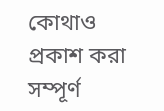কোথাও প্রকাশ করা সম্পূর্ণ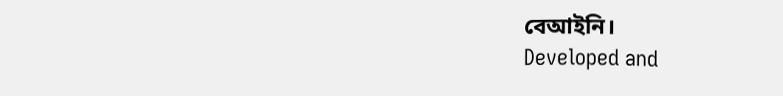বেআইনি।
Developed and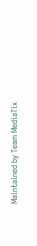Maintained by Team MediaTix